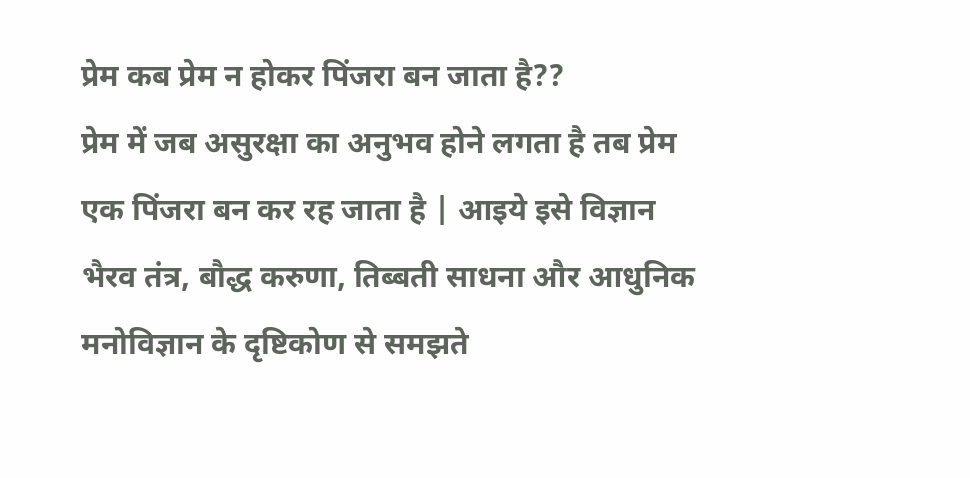प्रेम कब प्रेम न होकर पिंजरा बन जाता है??
प्रेम में जब असुरक्षा का अनुभव होने लगता है तब प्रेम एक पिंजरा बन कर रह जाता है | आइये इसे विज्ञान भैरव तंत्र, बौद्ध करुणा, तिब्बती साधना और आधुनिक मनोविज्ञान के दृष्टिकोण से समझते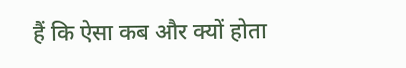हैं कि ऐसा कब और क्यों होता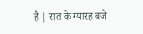है | रात के ग्यारह बजे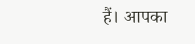हैं। आपका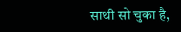साथी सो चुका है,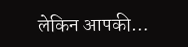लेकिन आपकी…